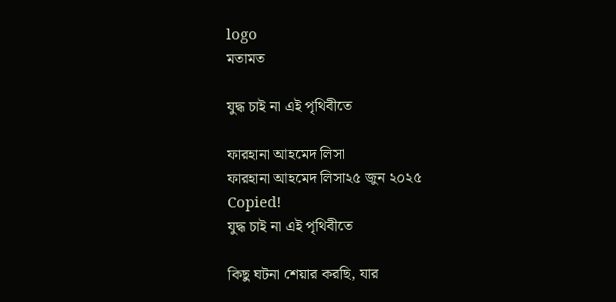logo
মতামত

যুদ্ধ চাই না এই পৃথিবীতে

ফারহানা আহমেদ লিসা
ফারহানা আহমেদ লিসা২৫ জুন ২০২৫
Copied!
যুদ্ধ চাই না এই পৃথিবীতে

কিছু ঘটনা শেয়ার করছি, যার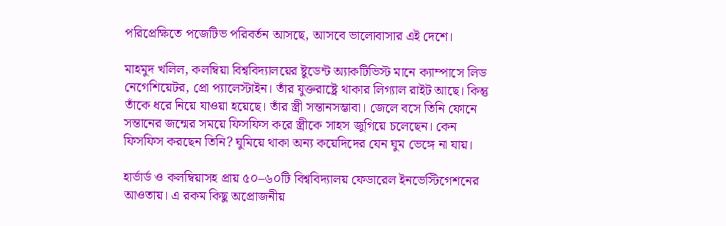পরিপ্রেক্ষিতে পজেটিভ পরিবর্তন আসছে, আসবে ভালোবাসার এই দেশে।

মাহমুদ খলিল, কলম্বিয়া বিশ্ববিদ‍্যালয়ের ষ্টুডেন্ট অ্যাকটিভিস্ট মানে ক‍্যাম্পাসে লিড নেগেশিয়েটর, প্রো প‍্যালেস্টাইন। তাঁর যুক্তরাষ্ট্রে থাকার লিগ্যাল রাইট আছে। কিন্তু তাঁকে ধরে নিয়ে যাওয়া হয়েছে। তাঁর স্ত্রী সন্তানসম্ভাবা। জেলে বসে তিনি ফোনে সন্তানের জন্মের সময়ে ফিসফিস করে স্ত্রীকে সাহস জুগিয়ে চলেছেন। কেন ফিসফিস করছেন তিনি? ঘুমিয়ে থাকা অন‍্য কয়েদিদের যেন ঘুম ভেঙ্গে না যায়।

হার্ভার্ড ও কলম্বিয়াসহ প্রায় ৫০–৬০টি বিশ্ববিদ‍্যালয় ফেডারেল ইনভেস্টিগেশনের আওতায়। এ রকম কিছু অপ্রোজনীয়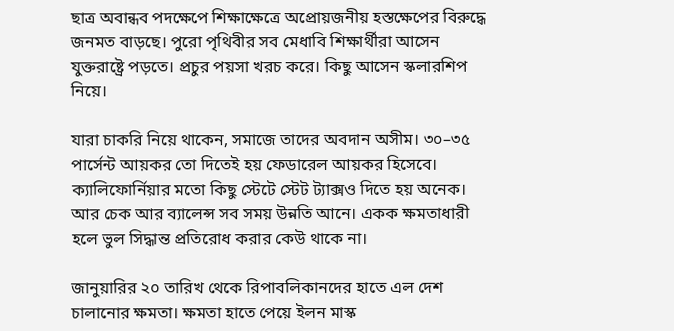ছাত্র অবান্ধব পদক্ষেপে শিক্ষাক্ষেত্রে অপ্রোয়জনীয় হস্তক্ষেপের বিরুদ্ধে জনমত বাড়ছে। পুরো পৃথিবীর সব মেধাবি শিক্ষার্থীরা আসেন যুক্তরাষ্ট্রে পড়তে। প্রচুর পয়সা খরচ করে। কিছু আসেন স্কলারশিপ নিয়ে।

যারা চাকরি নিয়ে থাকেন, সমাজে তাদের অবদান অসীম। ৩০–৩৫ পার্সেন্ট আয়কর তো দিতেই হয় ফেডারেল আয়কর হিসেবে। ক‍্যালিফোর্নিয়ার মতো কিছু স্টেটে স্টেট ট‍্যাক্সও দিতে হয় অনেক। আর চেক আর ব‍্যালেন্স সব সময় উন্নতি আনে। একক ক্ষমতাধারী হলে ভুল সিদ্ধান্ত প্রতিরোধ করার কেউ থাকে না।

জানুয়ারির ২০ তারিখ থেকে রিপাবলিকানদের হাতে এল দেশ চালানোর ক্ষমতা। ক্ষমতা হাতে পেয়ে ইলন মাস্ক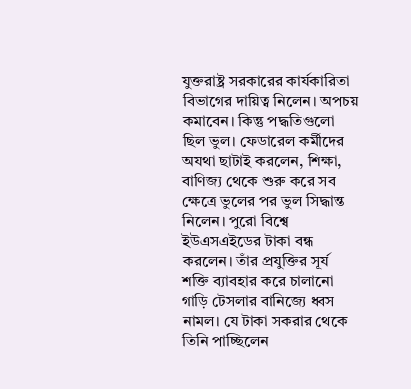যুক্তরাষ্ট্র সরকারের কার্যকারিতা বিভাগের দায়িত্ব নিলেন। অপচয় কমাবেন। কিন্তু পদ্ধতিগুলো ছিল ভুল। ফেডারেল কর্মীদের অযথা ছাটাই করলেন, শিক্ষা, বাণিজ‍্য থেকে শুরু করে সব ক্ষেত্রে ভুলের পর ভুল সিদ্ধান্ত নিলেন। পুরো বিশ্বে ইউএসএইডের টাকা বন্ধ করলেন। তাঁর প্রযুক্তির সূর্য শক্তি ব‍্যাবহার করে চালানো গাড়ি টেসলার বানিজ্যে ধ্বস নামল। যে টাকা সকরার থেকে তিনি পাচ্ছিলেন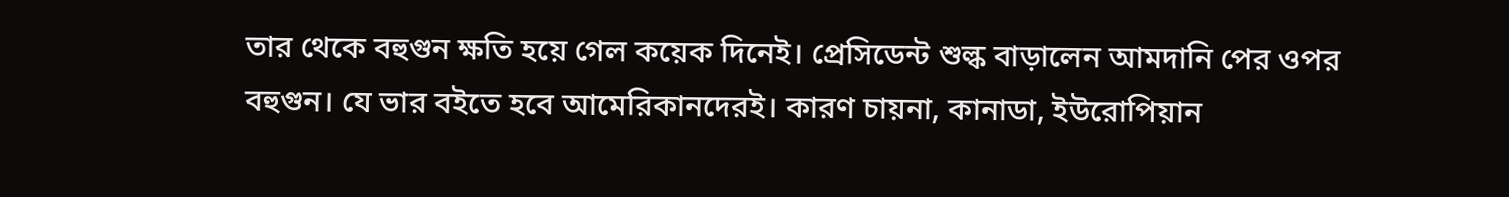তার থেকে বহুগুন ক্ষতি হয়ে গেল কয়েক দিনেই। প্রেসিডেন্ট শুল্ক বাড়ালেন আমদানি পের ওপর বহুগুন। যে ভার বইতে হবে আমেরিকানদেরই। কারণ চায়না, কানাডা, ইউরোপিয়ান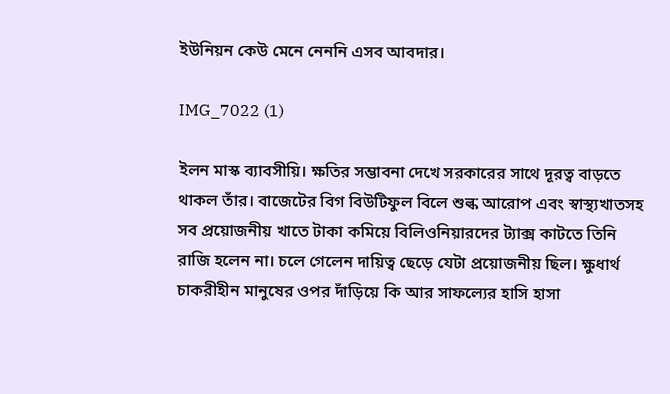ইউনিয়ন কেউ মেনে নেননি এসব আবদার।

IMG_7022 (1)

ইলন মাস্ক ব‍্যাবসীয়ি। ক্ষতির সম্ভাবনা দেখে সরকারের সাথে দূরত্ব বাড়তে থাকল তাঁর। বাজেটের বিগ বিউটিফুল বিলে শুল্ক আরোপ এবং স্বাস্থ্যখাতসহ সব প্রয়োজনীয় খাতে টাকা কমিয়ে বিলিওনিয়ারদের ট‍্যাক্স কাটতে তিনি রাজি হলেন না। চলে গেলেন দায়িত্ব ছেড়ে যেটা প্রয়োজনীয় ছিল। ক্ষুধার্থ চাকরীহীন মানুষের ওপর দাঁড়িয়ে কি আর সাফল্যের হাসি হাসা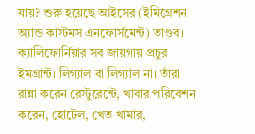যায়? শুরু হয়েছে আইসের (ইমিগ্রেশন অ্যান্ড কাস্টমস এনফোর্সমেন্ট) তাণ্ডব। ক‍্যালিফোর্নিয়ার স‍ব জায়গায় প্রচুর ইমগ্রান্ট। লিগ্যাল বা লিগ‍্যাল না। তাঁরা রান্না করেন রেস্টুরেন্টে, খাবার পরিবেশন করেন, হোটেল, খেত খামার,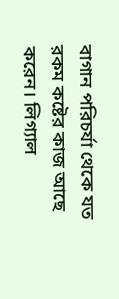বাগান পরিচর্যা থেকে যত রকম কষ্টের কাজ আছে করেন। লিগ্যাল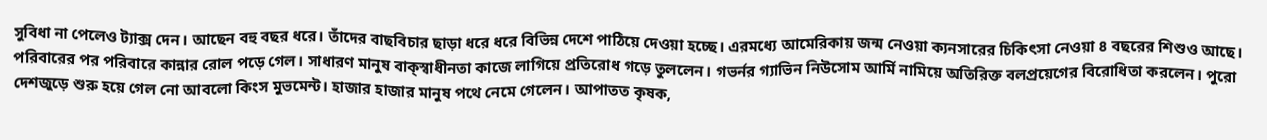সুবিধা না পেলেও ট্যাক্স দেন। আছেন বহু বছর ধরে। তাঁদের বাছবিচার ছাড়া ধরে ধরে বিভিন্ন দেশে পাঠিয়ে দেওয়া হচ্ছে। এরমধ্যে আমেরিকায় জন্ম নেওয়া ক্যনসারের চিকিৎসা নেওয়া ৪ বছরের শিশুও আছে। পরিবারের পর পরিবারে কান্নার রোল পড়ে গেল। সাধারণ মানুষ বাক্‌স্বাধীনতা কাজে লাগিয়ে প্রতিরোধ গড়ে তুললেন। গভর্নর গ‍্যাভিন নিউসোম আর্মি নামিয়ে অতিরিক্ত বলপ্রয়েগের বিরোধিতা করলেন। পুরো দেশজুড়ে শুরু হয়ে গেল নো আবলো কিংস মুভমেন্ট। হাজার হাজার মানুষ পথে নেমে গেলেন। আপাতত কৃষক,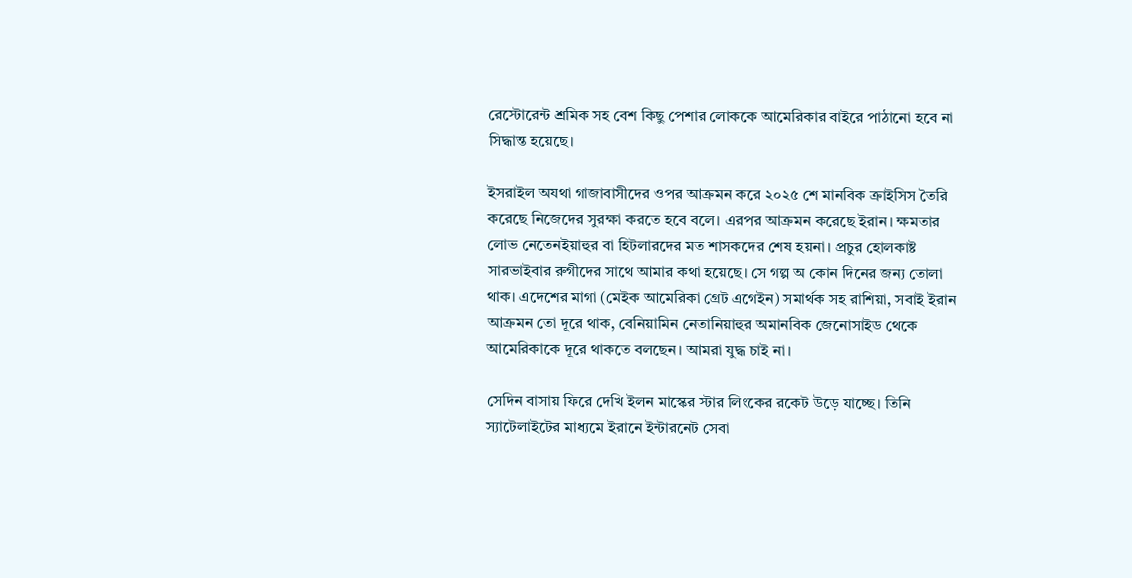রেস্টোরেন্ট শ্রমিক সহ বেশ কিছু পেশার লোককে আমেরিকার বাইরে পাঠানো হবে না সিদ্ধান্ত হয়েছে।

ইসরাইল অযথা গাজাবাসীদের ওপর আক্রমন করে ২০২৫ শে মানবিক ক্রাইসিস তৈরি করেছে নিজেদের সুরক্ষা করতে হবে বলে। এরপর আক্রমন করেছে ইরান। ক্ষমতার লোভ নেতেনইয়াহুর বা হিটলারদের মত শাসকদের শেষ হয়না। প্রচুর হোলকাষ্ট সারভাইবার রুগীদের সাথে আমার কথা হয়েছে। সে গল্প অ কোন দিনের জন‍্য তোলা থাক। এদেশের মাগা (মেইক আমেরিকা গ্রেট এগেইন) সমার্থক সহ রাশিয়া, সবাই ইরান আক্রমন তো দূরে থাক, বেনিয়ামিন নেতানিয়াহুর অমানবিক জেনোসাইড থেকে আমেরিকাকে দূরে থাকতে বলছেন। আমরা যুদ্ধ চাই না।

সেদিন বাসায় ফিরে দেখি ইলন মাস্কের স্টার লিংকের রকেট উড়ে যাচ্ছে। তিনি স‍্যাটেলাইটের মাধ‍্যমে ইরানে ইন্টারনেট সেবা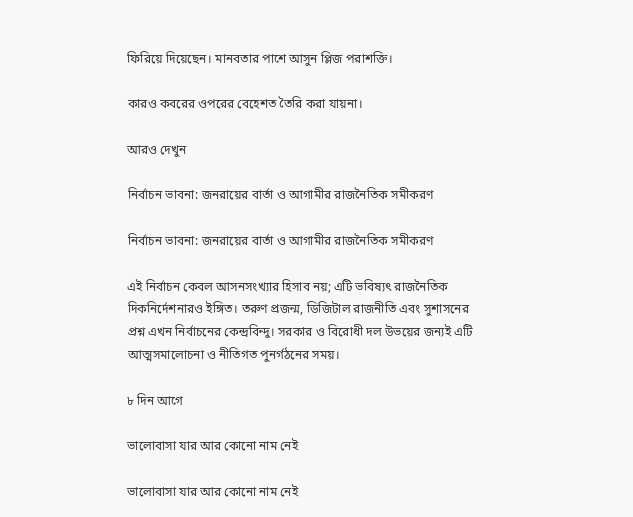ফিরিয়ে দিয়েছেন। মানবতার পাশে আসুন প্লিজ পরাশক্তি।

কারও কবরের ওপরের বেহেশত তৈরি করা যায়না।

আরও দেখুন

নির্বাচন ভাবনা: জনরায়ের বার্তা ও আগামীর রাজনৈতিক সমীকরণ

নির্বাচন ভাবনা: জনরায়ের বার্তা ও আগামীর রাজনৈতিক সমীকরণ

এই নির্বাচন কেবল আসনসংখ্যার হিসাব নয়; এটি ভবিষ্যৎ রাজনৈতিক দিকনির্দেশনারও ইঙ্গিত। তরুণ প্রজন্ম, ডিজিটাল রাজনীতি এবং সুশাসনের প্রশ্ন এখন নির্বাচনের কেন্দ্রবিন্দু। সরকার ও বিরোধী দল উভয়ের জন্যই এটি আত্মসমালোচনা ও নীতিগত পুনর্গঠনের সময়।

৮ দিন আগে

ভালোবাসা যার আর কোনো নাম নেই

ভালোবাসা যার আর কোনো নাম নেই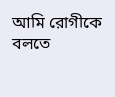আমি রোগীকে বলতে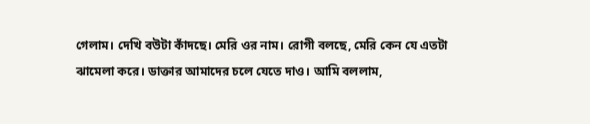গেলাম। দেখি বউটা কাঁদছে। মেরি ওর নাম। রোগী বলছে, মেরি কেন যে এতটা ঝামেলা করে। ডাক্তার আমাদের চলে যেতে দাও। আমি বললাম,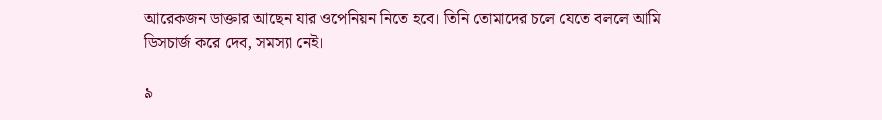আরেকজন ডাক্তার আছেন যার ওপেনিয়ন নিতে হবে। তিনি তোমাদের চলে যেতে বললে আমি ডিসচার্জ করে দেব, সমস‍্যা নেই।

৯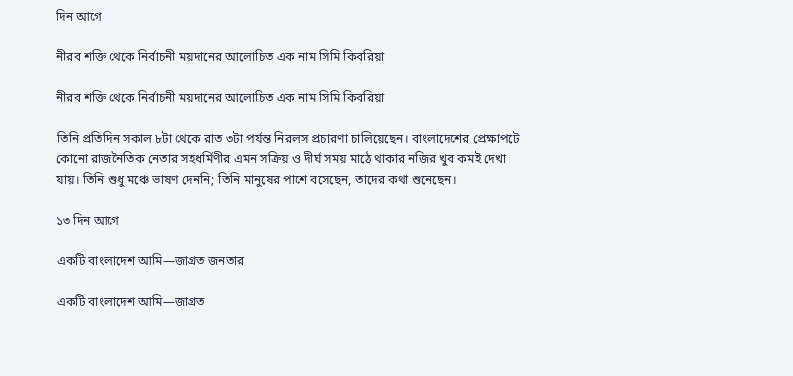দিন আগে

নীরব শক্তি থেকে নির্বাচনী ময়দানের আলোচিত এক নাম সিমি কিবরিয়া

নীরব শক্তি থেকে নির্বাচনী ময়দানের আলোচিত এক নাম সিমি কিবরিয়া

তিনি প্রতিদিন সকাল ৮টা থেকে রাত ৩টা পর্যন্ত নিরলস প্রচারণা চালিয়েছেন। বাংলাদেশের প্রেক্ষাপটে কোনো রাজনৈতিক নেতার সহধর্মিণীর এমন সক্রিয় ও দীর্ঘ সময় মাঠে থাকার নজির খুব কমই দেখা যায়। তিনি শুধু মঞ্চে ভাষণ দেননি; তিনি মানুষের পাশে বসেছেন, তাদের কথা শুনেছেন।

১৩ দিন আগে

একটি বাংলাদেশ আমি—জাগ্রত জনতার

একটি বাংলাদেশ আমি—জাগ্রত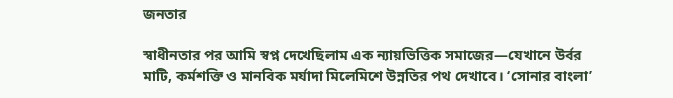জনতার

স্বাধীনতার পর আমি স্বপ্ন দেখেছিলাম এক ন্যায়ভিত্তিক সমাজের—যেখানে উর্বর মাটি, কর্মশক্তি ও মানবিক মর্যাদা মিলেমিশে উন্নতির পথ দেখাবে। ‘সোনার বাংলা’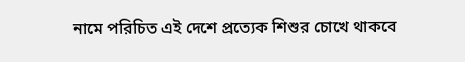নামে পরিচিত এই দেশে প্রত্যেক শিশুর চোখে থাকবে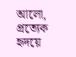আলো, প্রত্যেক হৃদয়ে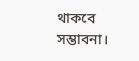থাকবে সম্ভাবনা।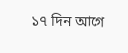১৭ দিন আগে